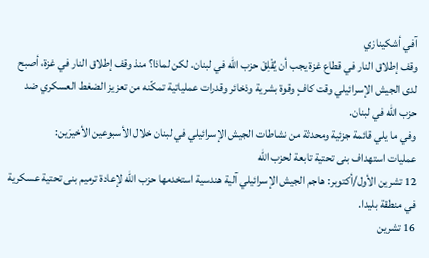آفي أشكينازي
وقف إطلاق النار في قطاع غزة يجب أن يُقْلِقَ حزب الله في لبنان. لكن لماذا؟ منذ وقف إطلاق النار في غزة، أصبح لدى الجيش الإسرائيلي وقت كافٍ وقوة بشرية وذخائر وقدرات عملياتية تمكّنه من تعزيز الضغط العسكري ضد حزب الله في لبنان.
وفي ما يلي قائمة جزئية ومحدثة من نشاطات الجيش الإسرائيلي في لبنان خلال الأسبوعين الأخيرَين:
عمليات استهداف بنى تحتية تابعة لحزب الله
12 تشرين الأول/أكتوبر: هاجم الجيش الإسرائيلي آلية هندسية استخدمها حزب الله لإعادة ترميم بنى تحتية عسكرية في منطقة بليدا.
16 تشرين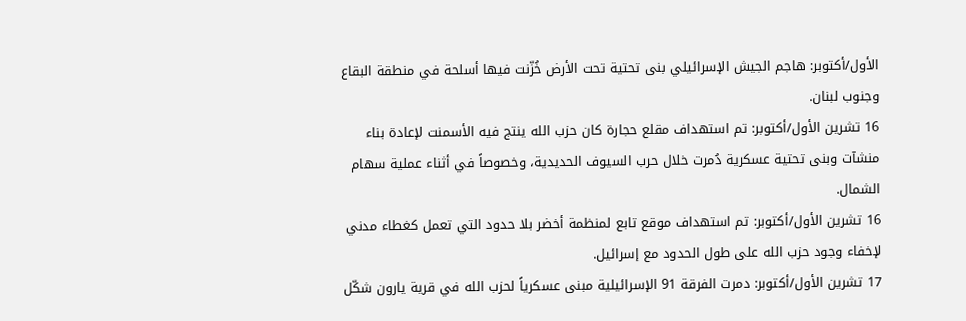الأول/أكتوبر: هاجم الجيش الإسرائيلي بنى تحتية تحت الأرض خُزّنت فيها أسلحة في منطقة البقاع وجنوب لبنان.
16 تشرين الأول/أكتوبر: تم استهداف مقلع حجارة كان حزب الله ينتج فيه الأسمنت لإعادة بناء منشآت وبنى تحتية عسكرية دُمرت خلال حرب السيوف الحديدية، وخصوصاً في أثناء عملية سهام الشمال.
16 تشرين الأول/أكتوبر: تم استهداف موقع تابع لمنظمة أخضر بلا حدود التي تعمل كغطاء مدني لإخفاء وجود حزب الله على طول الحدود مع إسرائيل.
17 تشرين الأول/أكتوبر: دمرت الفرقة 91 الإسرائيلية مبنى عسكرياً لحزب الله في قرية يارون شكّل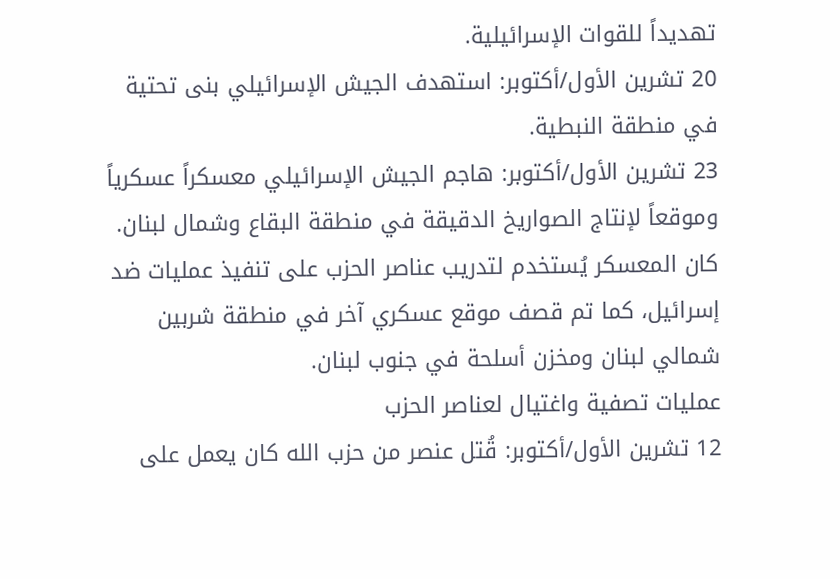تهديداً للقوات الإسرائيلية.
20 تشرين الأول/أكتوبر: استهدف الجيش الإسرائيلي بنى تحتية في منطقة النبطية.
23 تشرين الأول/أكتوبر: هاجم الجيش الإسرائيلي معسكراً عسكرياً وموقعاً لإنتاج الصواريخ الدقيقة في منطقة البقاع وشمال لبنان. كان المعسكر يُستخدم لتدريب عناصر الحزب على تنفيذ عمليات ضد إسرائيل، كما تم قصف موقع عسكري آخر في منطقة شربين شمالي لبنان ومخزن أسلحة في جنوب لبنان.
عمليات تصفية واغتيال لعناصر الحزب
12 تشرين الأول/أكتوبر: قُتل عنصر من حزب الله كان يعمل على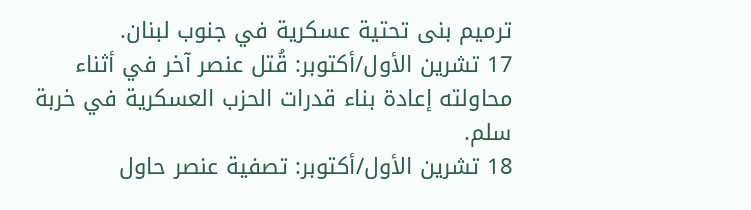ترميم بنى تحتية عسكرية في جنوب لبنان.
17 تشرين الأول/أكتوبر: قُتل عنصر آخر في أثناء محاولته إعادة بناء قدرات الحزب العسكرية في خربة سلم.
18 تشرين الأول/أكتوبر: تصفية عنصر حاول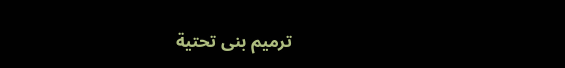ترميم بنى تحتية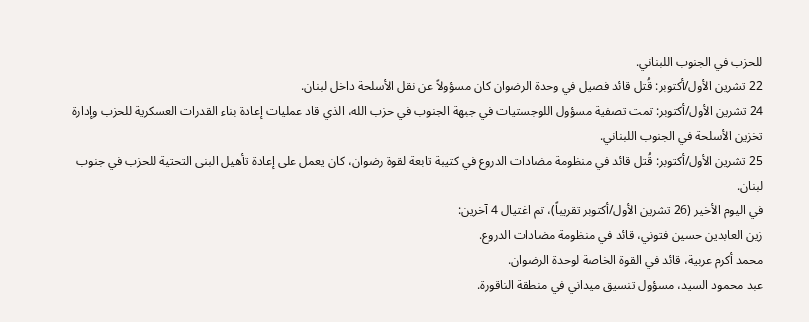للحزب في الجنوب اللبناني.
22 تشرين الأول/أكتوبر: قُتل قائد فصيل في وحدة الرضوان كان مسؤولاً عن نقل الأسلحة داخل لبنان.
24 تشرين الأول/أكتوبر: تمت تصفية مسؤول اللوجستيات في جبهة الجنوب في حزب الله، الذي قاد عمليات إعادة بناء القدرات العسكرية للحزب وإدارة تخزين الأسلحة في الجنوب اللبناني.
25 تشرين الأول/أكتوبر: قُتل قائد في منظومة مضادات الدروع في كتيبة تابعة لقوة رضوان، كان يعمل على إعادة تأهيل البنى التحتية للحزب في جنوب لبنان.
في اليوم الأخير (26 تشرين الأول/أكتوبر تقريباً)، تم اغتيال 4 آخرين:
زين العابدين حسين فتوني، قائد في منظومة مضادات الدروع.
محمد أكرم عربية، قائد في القوة الخاصة لوحدة الرضوان.
عبد محمود السيد، مسؤول تنسيق ميداني في منطقة الناقورة.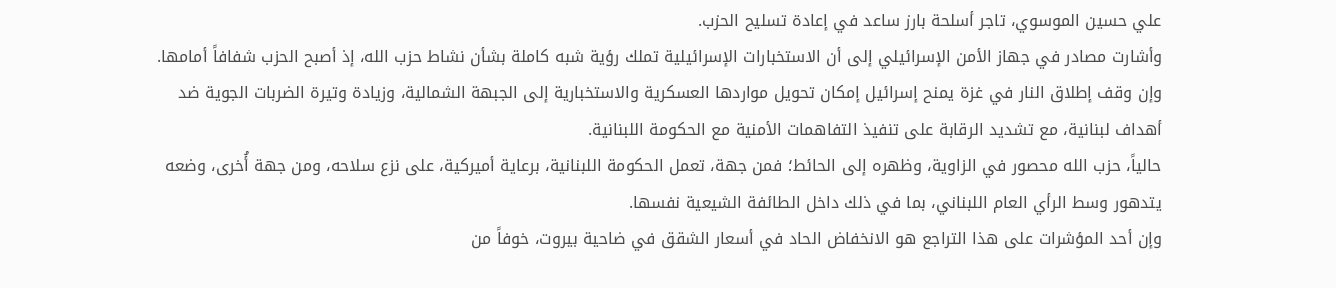علي حسين الموسوي، تاجر أسلحة بارز ساعد في إعادة تسليح الحزب.
وأشارت مصادر في جهاز الأمن الإسرائيلي إلى أن الاستخبارات الإسرائيلية تملك رؤية شبه كاملة بشأن نشاط حزب الله، إذ أصبح الحزب شفافاً أمامها. وإن وقف إطلاق النار في غزة يمنح إسرائيل إمكان تحويل مواردها العسكرية والاستخبارية إلى الجبهة الشمالية، وزيادة وتيرة الضربات الجوية ضد أهداف لبنانية، مع تشديد الرقابة على تنفيذ التفاهمات الأمنية مع الحكومة اللبنانية.
حالياً، حزب الله محصور في الزاوية، وظهره إلى الحائط؛ فمن جهة، تعمل الحكومة اللبنانية، برعاية أميركية، على نزع سلاحه، ومن جهة أُخرى، وضعه يتدهور وسط الرأي العام اللبناني، بما في ذلك داخل الطائفة الشيعية نفسها.
وإن أحد المؤشرات على هذا التراجع هو الانخفاض الحاد في أسعار الشقق في ضاحية بيروت، خوفاً من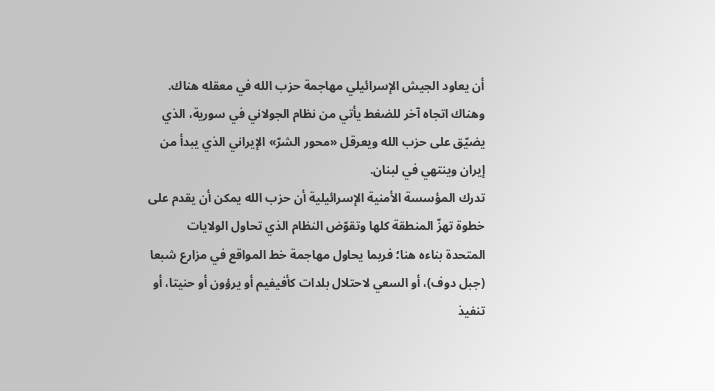أن يعاود الجيش الإسرائيلي مهاجمة حزب الله في معقله هناك.
وهناك اتجاه آخر للضغط يأتي من نظام الجولاني في سورية، الذي يضيّق على حزب الله ويعرقل «محور الشرّ» الإيراني الذي يبدأ من إيران وينتهي في لبنان.
تدرك المؤسسة الأمنية الإسرائيلية أن حزب الله يمكن أن يقدم على خطوة تهزّ المنطقة كلها وتقوّض النظام الذي تحاول الولايات المتحدة بناءه هنا؛ فربما يحاول مهاجمة خط المواقع في مزارع شبعا (جبل دوف)، أو السعي لاحتلال بلدات كأفيفيم أو يرؤون أو حنيتا، أو تنفيذ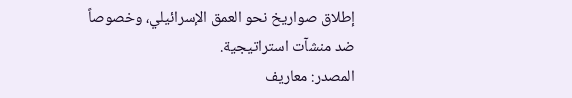إطلاق صواريخ نحو العمق الإسرائيلي، وخصوصاً ضد منشآت استراتيجية.
المصدر: معاريف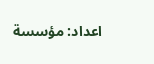اعداد: مؤسسة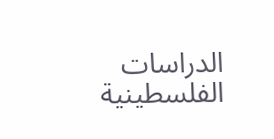الدراسات الفلسطينية